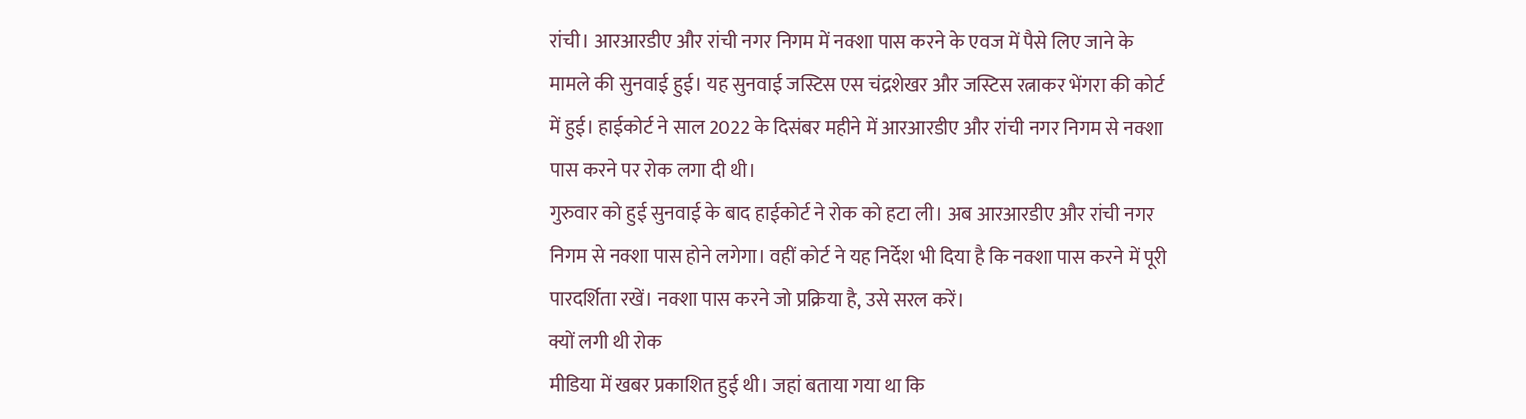रांची। आरआरडीए और रांची नगर निगम में नक्शा पास करने के एवज में पैसे लिए जाने के मामले की सुनवाई हुई। यह सुनवाई जस्टिस एस चंद्रशेखर और जस्टिस रत्नाकर भेंगरा की कोर्ट में हुई। हाईकोर्ट ने साल 2022 के दिसंबर महीने में आरआरडीए और रांची नगर निगम से नक्शा पास करने पर रोक लगा दी थी।
गुरुवार को हुई सुनवाई के बाद हाईकोर्ट ने रोक को हटा ली। अब आरआरडीए और रांची नगर निगम से नक्शा पास होने लगेगा। वहीं कोर्ट ने यह निर्देश भी दिया है कि नक्शा पास करने में पूरी पारदर्शिता रखें। नक्शा पास करने जो प्रक्रिया है, उसे सरल करें।
क्यों लगी थी रोक
मीडिया में खबर प्रकाशित हुई थी। जहां बताया गया था कि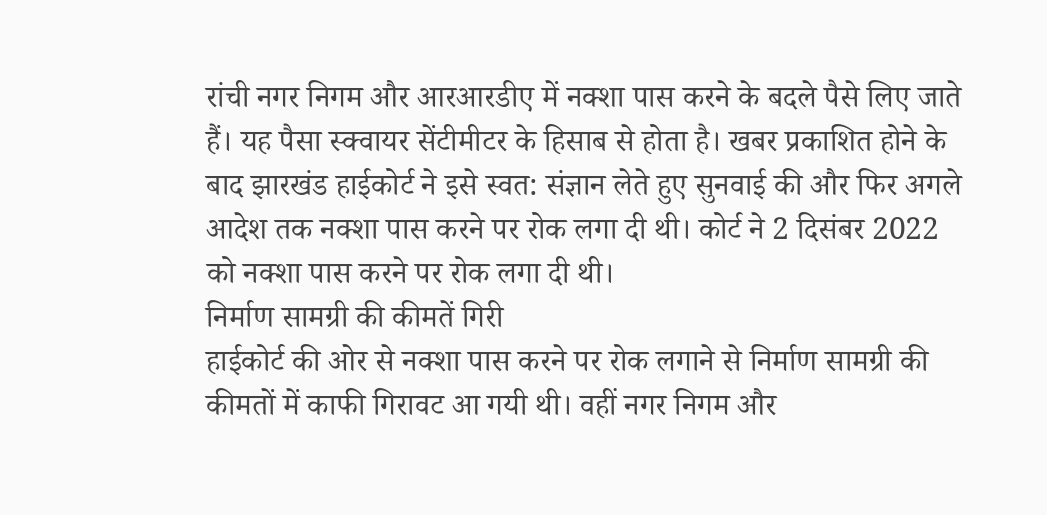रांची नगर निगम और आरआरडीए में नक्शा पास करने के बदले पैसे लिए जाते हैं। यह पैसा स्क्वायर सेंटीमीटर के हिसाब से होता है। खबर प्रकाशित होने के बाद झारखंड हाईकोर्ट ने इसे स्वत: संज्ञान लेते हुए सुनवाई की और फिर अगले आदेश तक नक्शा पास करने पर रोक लगा दी थी। कोर्ट ने 2 दिसंबर 2022 को नक्शा पास करने पर रोक लगा दी थी।
निर्माण सामग्री की कीमतें गिरी
हाईकोर्ट की ओर से नक्शा पास करने पर रोक लगाने से निर्माण सामग्री की कीमतों में काफी गिरावट आ गयी थी। वहीं नगर निगम और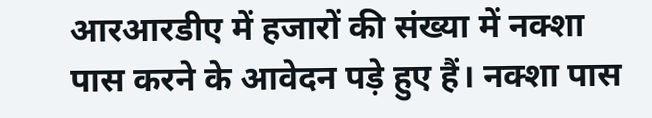आरआरडीए में हजारों की संख्या में नक्शा पास करने के आवेदन पड़े हुए हैं। नक्शा पास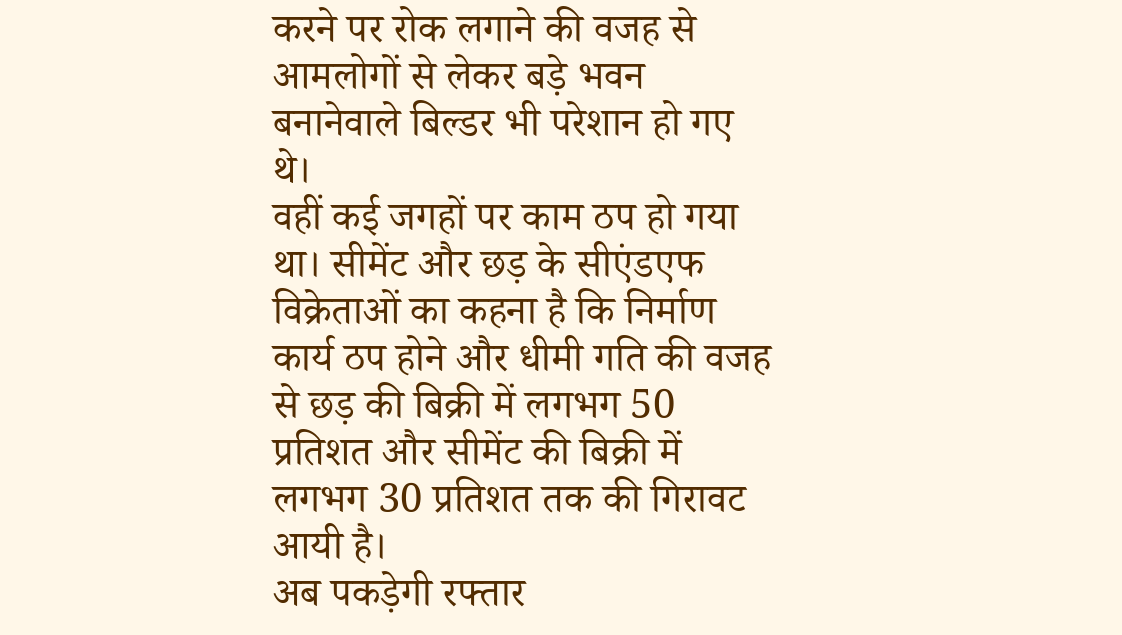करने पर रोक लगाने की वजह से आमलोगों से लेकर बड़े भवन बनानेवाले बिल्डर भी परेशान हो गए थे।
वहीं कई जगहों पर काम ठप हो गया था। सीमेंट और छड़ के सीएंडएफ विक्रेताओं का कहना है कि निर्माण कार्य ठप होने और धीमी गति की वजह से छड़ की बिक्री में लगभग 50 प्रतिशत और सीमेंट की बिक्री में लगभग 30 प्रतिशत तक की गिरावट आयी है।
अब पकड़ेगी रफ्तार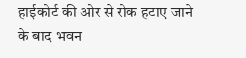हाईकोर्ट की ओर से रोक हटाए जाने के बाद भवन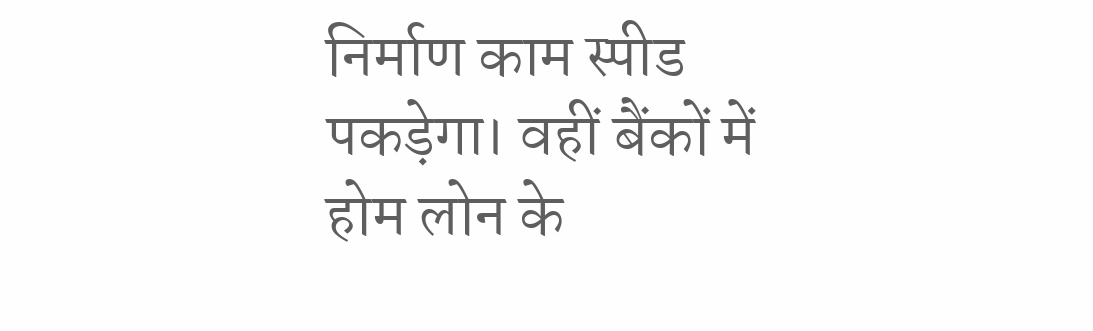निर्माण काम स्पीड पकड़ेगा। वहीं बैंकों में होम लोन के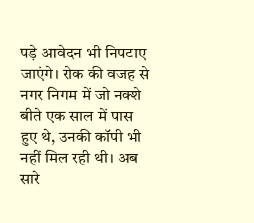पड़े आवेदन भी निपटाए जाएंगे। रोक की वजह से नगर निगम में जो नक्शे बीते एक साल में पास हुए थे, उनकी कॉपी भी नहीं मिल रही थी। अब सारे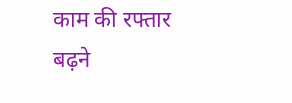काम की रफ्तार बढ़ने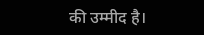की उम्मीद है।